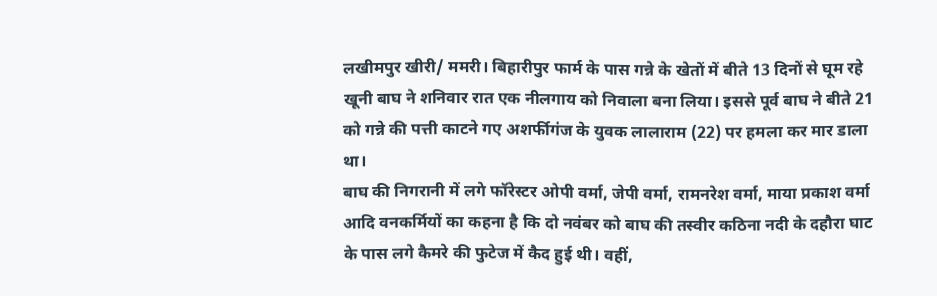लखीमपुर खीरी/ ममरी। बिहारीपुर फार्म के पास गन्ने के खेतों में बीते 13 दिनों से घूम रहे खूनी बाघ ने शनिवार रात एक नीलगाय को निवाला बना लिया। इससे पूर्व बाघ ने बीते 21 को गन्ने की पत्ती काटने गए अशर्फीगंज के युवक लालाराम (22) पर हमला कर मार डाला था।
बाघ की निगरानी में लगे फॉरेस्टर ओपी वर्मा, जेपी वर्मा, रामनरेश वर्मा, माया प्रकाश वर्मा आदि वनकर्मियों का कहना है कि दो नवंबर को बाघ की तस्वीर कठिना नदी के दहौरा घाट के पास लगे कैमरे की फुटेज में कैद हुई थी। वहीं,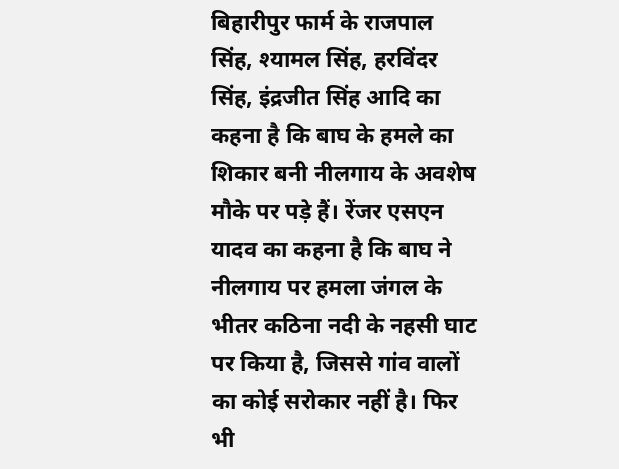बिहारीपुर फार्म के राजपाल सिंह, श्यामल सिंह, हरविंदर सिंह, इंद्रजीत सिंह आदि का कहना है कि बाघ के हमले का शिकार बनी नीलगाय के अवशेष मौके पर पड़े हैं। रेंजर एसएन यादव का कहना है कि बाघ ने नीलगाय पर हमला जंगल के भीतर कठिना नदी के नहसी घाट पर किया है, जिससे गांव वालों का कोई सरोकार नहीं है। फिर भी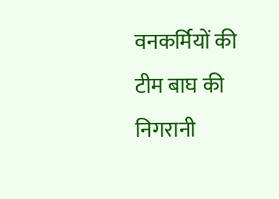वनकर्मियों की टीम बाघ की निगरानी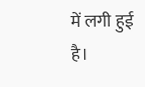में लगी हुई है।